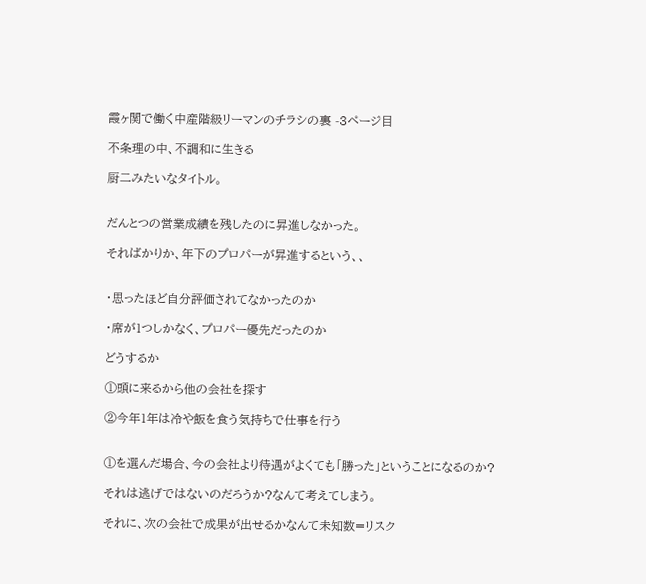霞ヶ関で働く中産階級リーマンのチラシの裏 -3ページ目

不条理の中、不調和に生きる

厨二みたいなタイトル。


だんとつの営業成績を残したのに昇進しなかった。

そればかりか、年下のプロパーが昇進するという、、


・思ったほど自分評価されてなかったのか

・席が1つしかなく、プロパー優先だったのか

どうするか

①頭に来るから他の会社を探す

②今年1年は冷や飯を食う気持ちで仕事を行う


①を選んだ場合、今の会社より待遇がよくても「勝った」ということになるのか?

それは逃げではないのだろうか?なんて考えてしまう。

それに、次の会社で成果が出せるかなんて未知数=リスク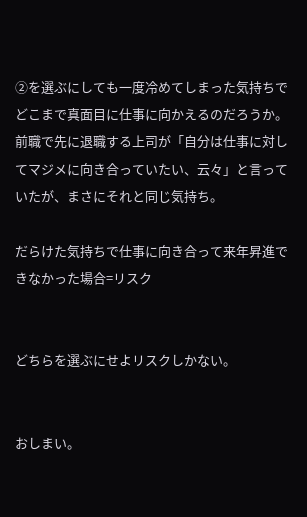②を選ぶにしても一度冷めてしまった気持ちでどこまで真面目に仕事に向かえるのだろうか。前職で先に退職する上司が「自分は仕事に対してマジメに向き合っていたい、云々」と言っていたが、まさにそれと同じ気持ち。

だらけた気持ちで仕事に向き合って来年昇進できなかった場合=リスク


どちらを選ぶにせよリスクしかない。


おしまい。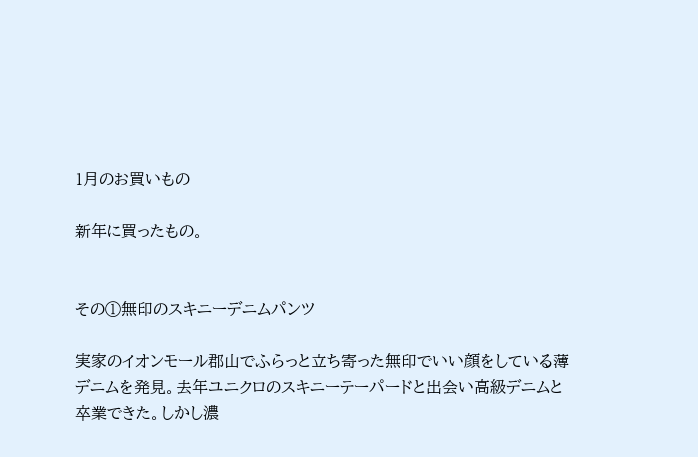1月のお買いもの

新年に買ったもの。


その①無印のスキニーデニムパンツ

実家のイオンモール郡山でふらっと立ち寄った無印でいい顔をしている薄デニムを発見。去年ユニクロのスキニーテーパードと出会い高級デニムと卒業できた。しかし濃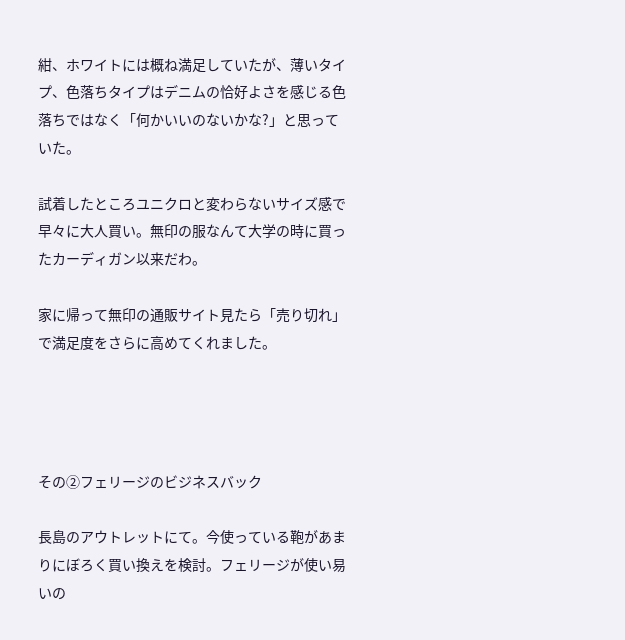紺、ホワイトには概ね満足していたが、薄いタイプ、色落ちタイプはデニムの恰好よさを感じる色落ちではなく「何かいいのないかな?」と思っていた。

試着したところユニクロと変わらないサイズ感で早々に大人買い。無印の服なんて大学の時に買ったカーディガン以来だわ。

家に帰って無印の通販サイト見たら「売り切れ」で満足度をさらに高めてくれました。




その②フェリージのビジネスバック

長島のアウトレットにて。今使っている鞄があまりにぼろく買い換えを検討。フェリージが使い易いの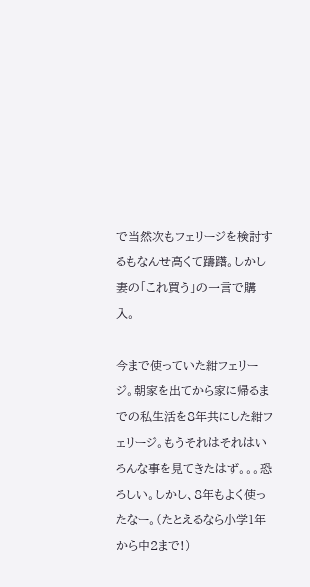で当然次もフェリージを検討するもなんせ高くて躊躇。しかし妻の「これ買う」の一言で購入。

今まで使っていた紺フェリージ。朝家を出てから家に帰るまでの私生活を8年共にした紺フェリージ。もうそれはそれはいろんな事を見てきたはず。。。恐ろしい。しかし、8年もよく使ったなー。(たとえるなら小学1年から中2まで!)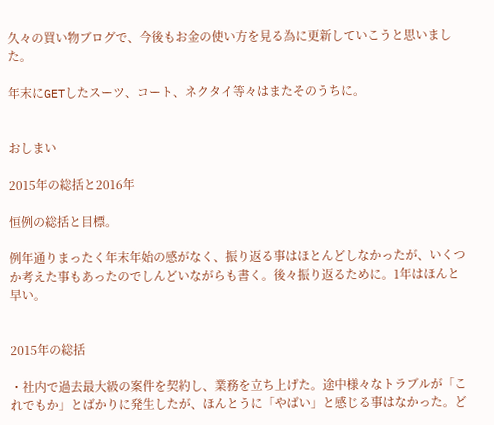久々の買い物ブログで、今後もお金の使い方を見る為に更新していこうと思いました。

年末にGETしたスーツ、コート、ネクタイ等々はまたそのうちに。


おしまい

2015年の総括と2016年

恒例の総括と目標。

例年通りまったく年末年始の感がなく、振り返る事はほとんどしなかったが、いくつか考えた事もあったのでしんどいながらも書く。後々振り返るために。1年はほんと早い。


2015年の総括

・社内で過去最大級の案件を契約し、業務を立ち上げた。途中様々なトラブルが「これでもか」とばかりに発生したが、ほんとうに「やばい」と感じる事はなかった。ど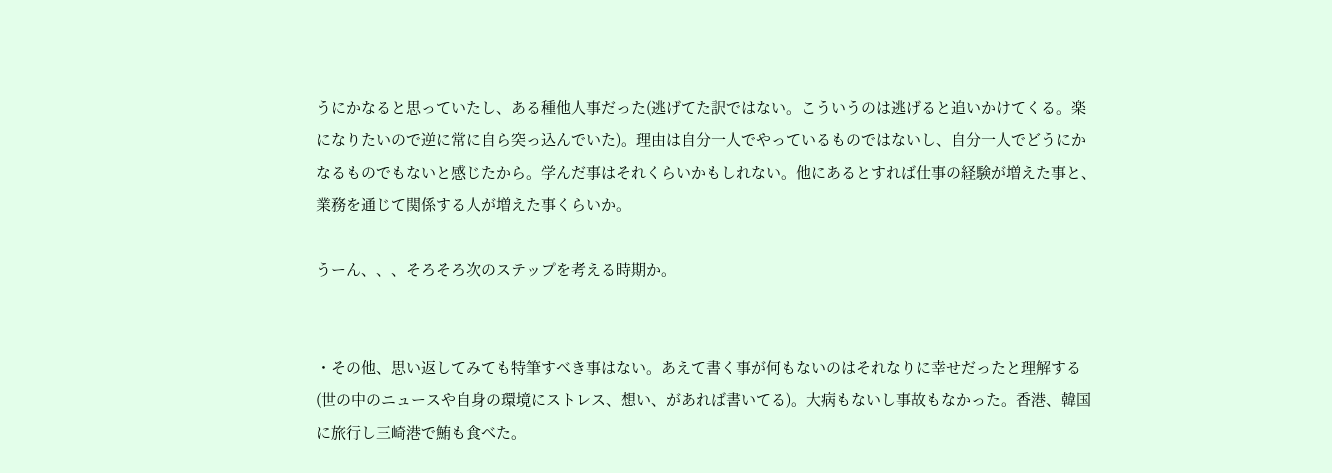うにかなると思っていたし、ある種他人事だった(逃げてた訳ではない。こういうのは逃げると追いかけてくる。楽になりたいので逆に常に自ら突っ込んでいた)。理由は自分一人でやっているものではないし、自分一人でどうにかなるものでもないと感じたから。学んだ事はそれくらいかもしれない。他にあるとすれば仕事の経験が増えた事と、業務を通じて関係する人が増えた事くらいか。

うーん、、、そろそろ次のステップを考える時期か。


・その他、思い返してみても特筆すべき事はない。あえて書く事が何もないのはそれなりに幸せだったと理解する(世の中のニュースや自身の環境にストレス、想い、があれば書いてる)。大病もないし事故もなかった。香港、韓国に旅行し三崎港で鮪も食べた。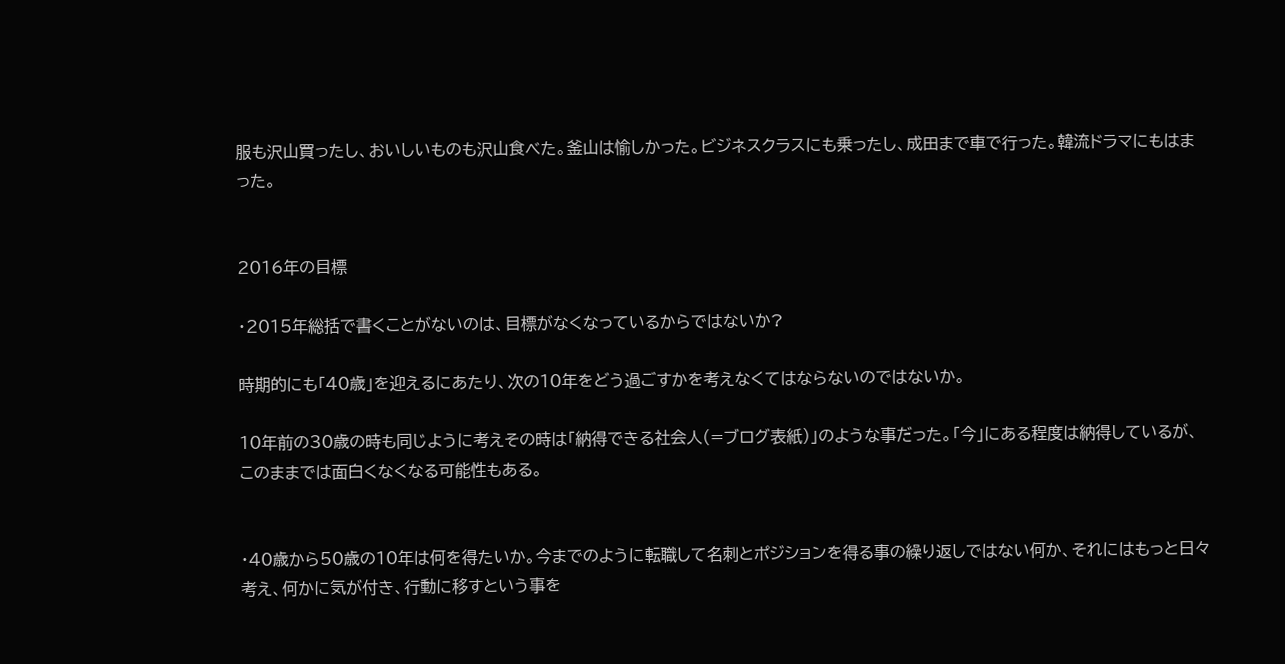服も沢山買ったし、おいしいものも沢山食べた。釜山は愉しかった。ビジネスクラスにも乗ったし、成田まで車で行った。韓流ドラマにもはまった。


2016年の目標

・2015年総括で書くことがないのは、目標がなくなっているからではないか?

時期的にも「40歳」を迎えるにあたり、次の10年をどう過ごすかを考えなくてはならないのではないか。

10年前の30歳の時も同じように考えその時は「納得できる社会人(=ブログ表紙)」のような事だった。「今」にある程度は納得しているが、このままでは面白くなくなる可能性もある。


・40歳から50歳の10年は何を得たいか。今までのように転職して名刺とポジションを得る事の繰り返しではない何か、それにはもっと日々考え、何かに気が付き、行動に移すという事を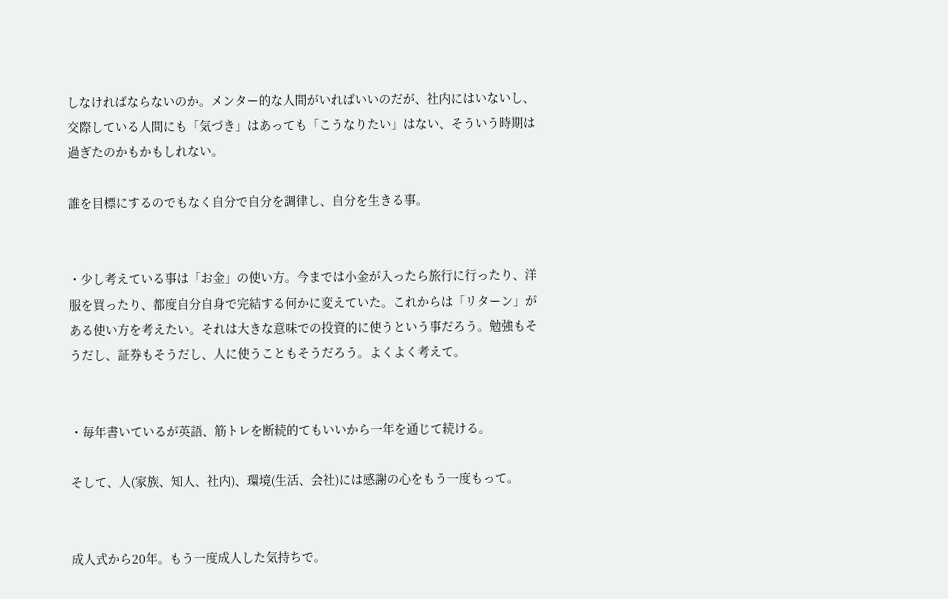しなければならないのか。メンター的な人間がいればいいのだが、社内にはいないし、交際している人間にも「気づき」はあっても「こうなりたい」はない、そういう時期は過ぎたのかもかもしれない。

誰を目標にするのでもなく自分で自分を調律し、自分を生きる事。


・少し考えている事は「お金」の使い方。今までは小金が入ったら旅行に行ったり、洋服を買ったり、都度自分自身で完結する何かに変えていた。これからは「リターン」がある使い方を考えたい。それは大きな意味での投資的に使うという事だろう。勉強もそうだし、証券もそうだし、人に使うこともそうだろう。よくよく考えて。


・毎年書いているが英語、筋トレを断続的てもいいから一年を通じて続ける。

そして、人(家族、知人、社内)、環境(生活、会社)には感謝の心をもう一度もって。


成人式から20年。もう一度成人した気持ちで。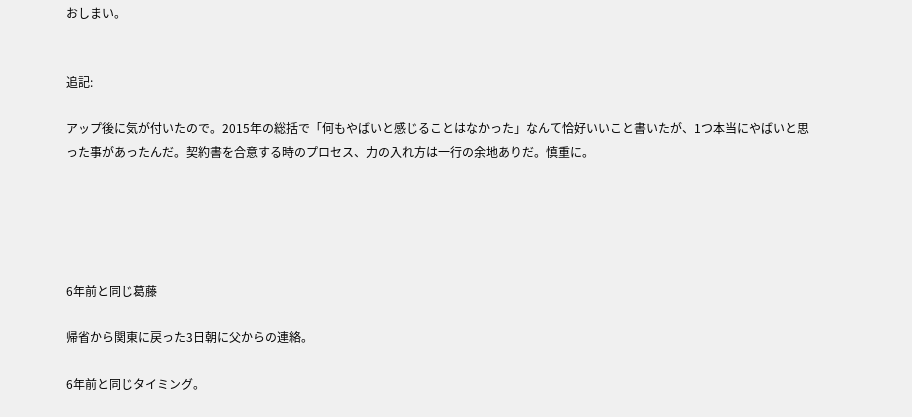おしまい。


追記:

アップ後に気が付いたので。2015年の総括で「何もやばいと感じることはなかった」なんて恰好いいこと書いたが、1つ本当にやばいと思った事があったんだ。契約書を合意する時のプロセス、力の入れ方は一行の余地ありだ。慎重に。





6年前と同じ葛藤

帰省から関東に戻った3日朝に父からの連絡。

6年前と同じタイミング。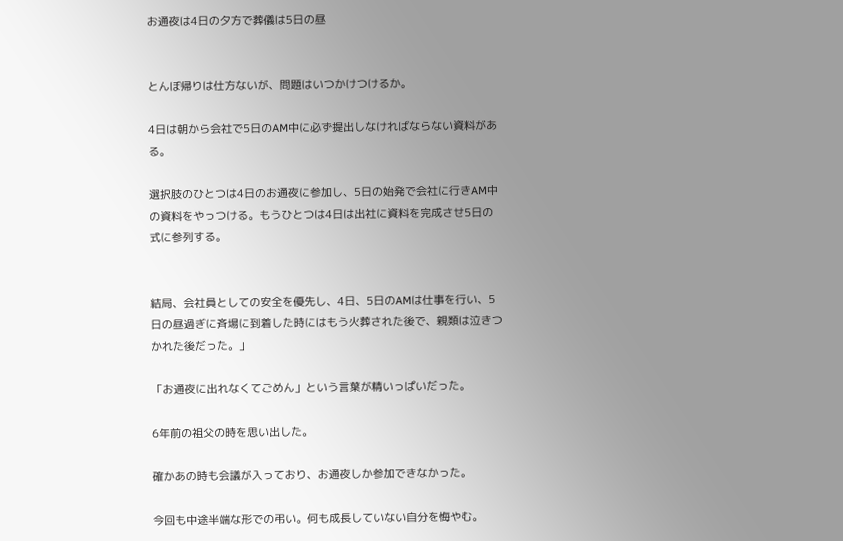お通夜は4日の夕方で葬儀は5日の昼


とんぼ帰りは仕方ないが、問題はいつかけつけるか。

4日は朝から会社で5日のAM中に必ず提出しなければならない資料がある。

選択肢のひとつは4日のお通夜に参加し、5日の始発で会社に行きAM中の資料をやっつける。もうひとつは4日は出社に資料を完成させ5日の式に参列する。


結局、会社員としての安全を優先し、4日、5日のAMは仕事を行い、5日の昼過ぎに斉場に到着した時にはもう火葬された後で、親類は泣きつかれた後だった。」

「お通夜に出れなくてごめん」という言葉が精いっぱいだった。

6年前の祖父の時を思い出した。

確かあの時も会議が入っており、お通夜しか参加できなかった。

今回も中途半端な形での弔い。何も成長していない自分を悔やむ。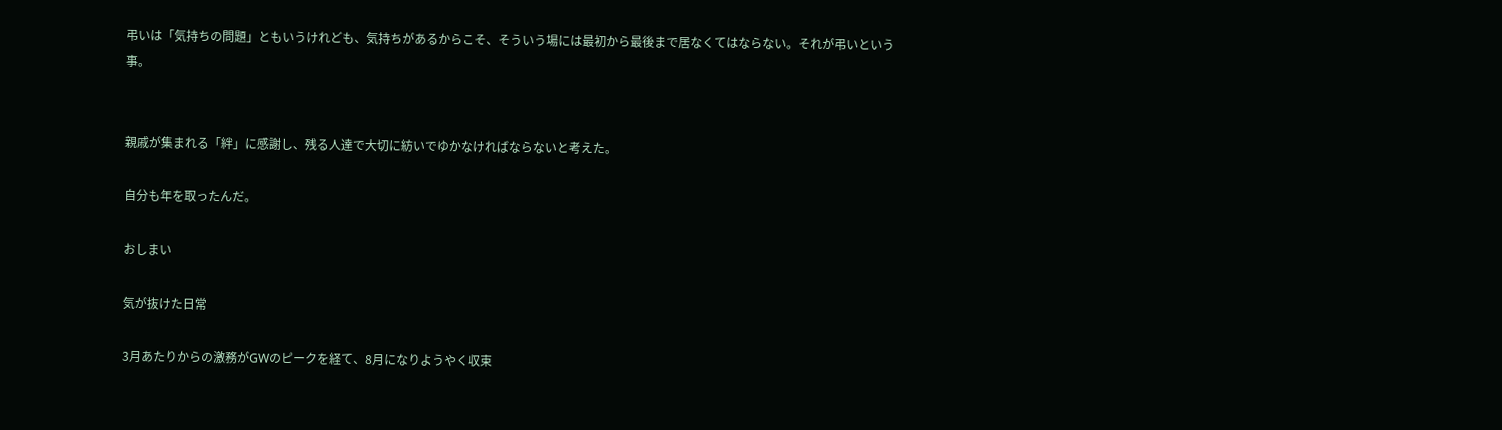弔いは「気持ちの問題」ともいうけれども、気持ちがあるからこそ、そういう場には最初から最後まで居なくてはならない。それが弔いという事。


親戚が集まれる「絆」に感謝し、残る人達で大切に紡いでゆかなければならないと考えた。

自分も年を取ったんだ。

おしまい

気が抜けた日常

3月あたりからの激務がGWのピークを経て、8月になりようやく収束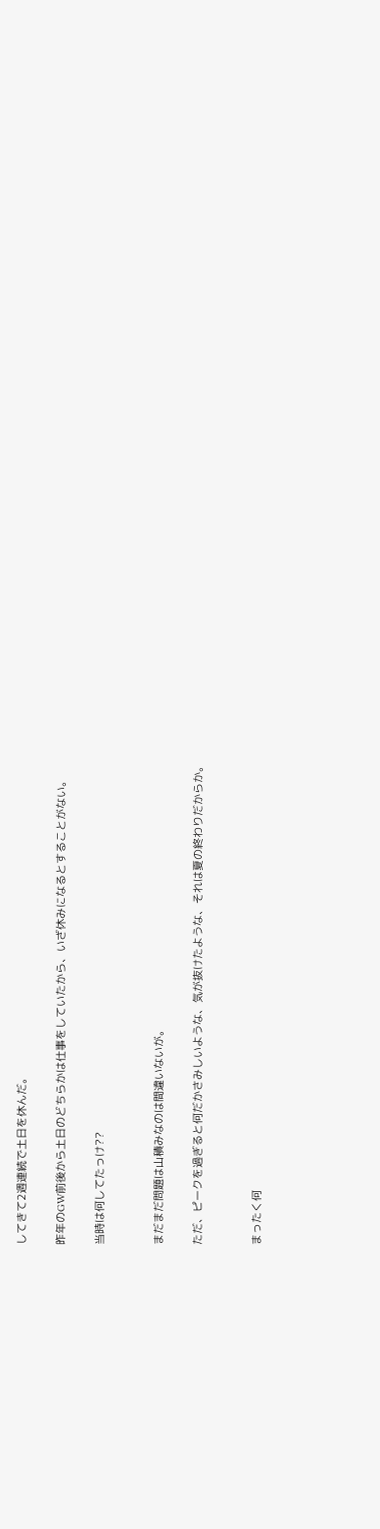してきて2週連続で土日を休んだ。

昨年のGW前後から土日のどちらかは仕事をしていたから、いざ休みになるとすることがない。

当時は何してたっけ??


まだまだ問題は山積みなのは間違いないが。

ただ、ピークを過ぎると何だかさみしいような、気が抜けたような、それは夏の終わりだからか。


まったく何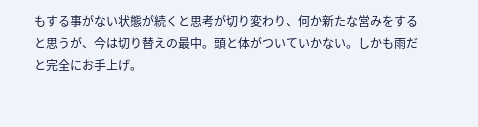もする事がない状態が続くと思考が切り変わり、何か新たな営みをすると思うが、今は切り替えの最中。頭と体がついていかない。しかも雨だと完全にお手上げ。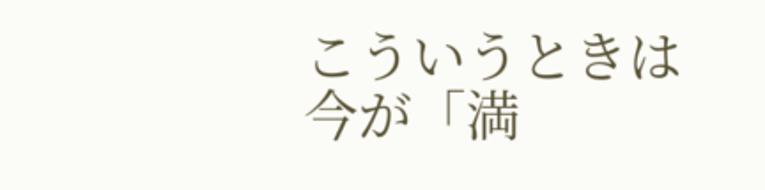こういうときは今が「満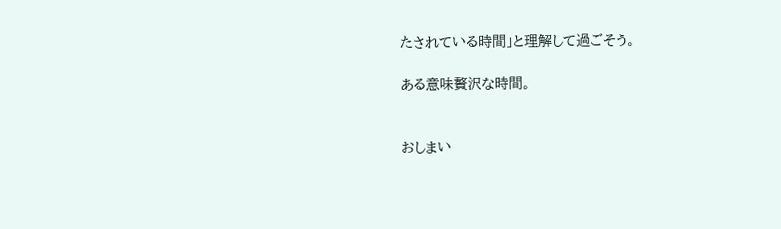たされている時間」と理解して過ごそう。

ある意味贅沢な時間。


おしまい